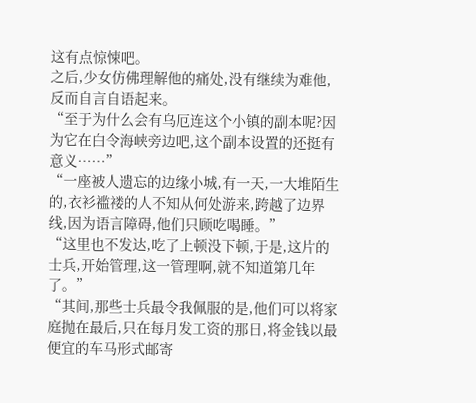这有点惊悚吧。
之后,少女仿佛理解他的痛处,没有继续为难他,反而自言自语起来。
“至于为什么会有乌厄连这个小镇的副本呢?因为它在白令海峡旁边吧,这个副本设置的还挺有意义……”
“一座被人遗忘的边缘小城,有一天,一大堆陌生的,衣衫褴褛的人不知从何处游来,跨越了边界线,因为语言障碍,他们只顾吃喝睡。”
“这里也不发达,吃了上顿没下顿,于是,这片的士兵,开始管理,这一管理啊,就不知道第几年了。”
“其间,那些士兵最令我佩服的是,他们可以将家庭抛在最后,只在每月发工资的那日,将金钱以最便宜的车马形式邮寄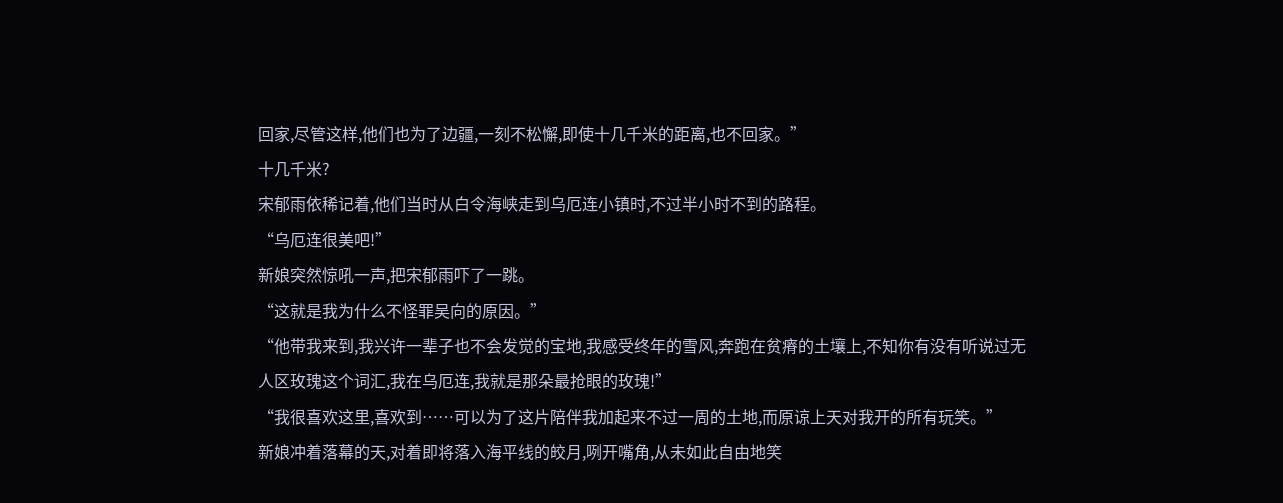回家,尽管这样,他们也为了边疆,一刻不松懈,即使十几千米的距离,也不回家。”
十几千米?
宋郁雨依稀记着,他们当时从白令海峡走到乌厄连小镇时,不过半小时不到的路程。
“乌厄连很美吧!”
新娘突然惊吼一声,把宋郁雨吓了一跳。
“这就是我为什么不怪罪吴向的原因。”
“他带我来到,我兴许一辈子也不会发觉的宝地,我感受终年的雪风,奔跑在贫瘠的土壤上,不知你有没有听说过无人区玫瑰这个词汇,我在乌厄连,我就是那朵最抢眼的玫瑰!”
“我很喜欢这里,喜欢到……可以为了这片陪伴我加起来不过一周的土地,而原谅上天对我开的所有玩笑。”
新娘冲着落幕的天,对着即将落入海平线的皎月,咧开嘴角,从未如此自由地笑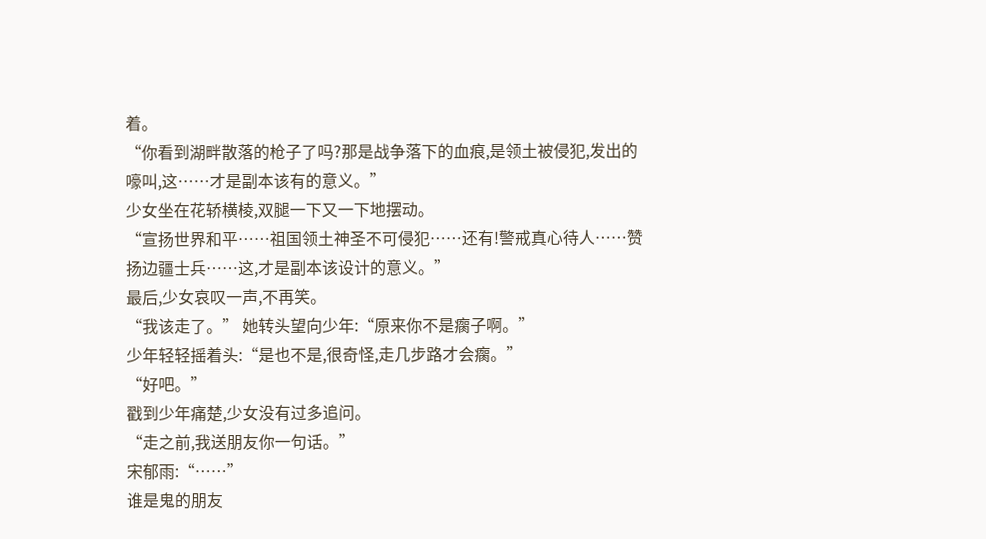着。
“你看到湖畔散落的枪子了吗?那是战争落下的血痕,是领土被侵犯,发出的嚎叫,这……才是副本该有的意义。”
少女坐在花轿横棱,双腿一下又一下地摆动。
“宣扬世界和平……祖国领土神圣不可侵犯……还有!警戒真心待人……赞扬边疆士兵……这,才是副本该设计的意义。”
最后,少女哀叹一声,不再笑。
“我该走了。” 她转头望向少年:“原来你不是瘸子啊。”
少年轻轻摇着头:“是也不是,很奇怪,走几步路才会瘸。”
“好吧。”
戳到少年痛楚,少女没有过多追问。
“走之前,我送朋友你一句话。”
宋郁雨:“……”
谁是鬼的朋友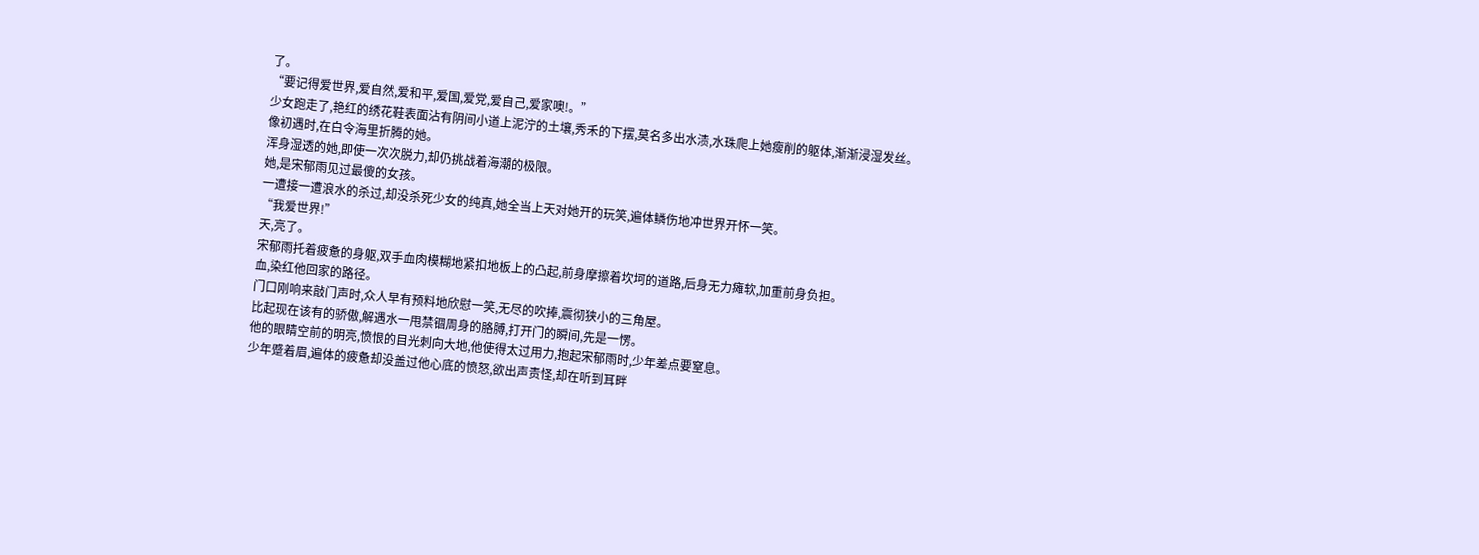了。
“要记得爱世界,爱自然,爱和平,爱国,爱党,爱自己,爱家噢!。”
少女跑走了,艳红的绣花鞋表面沾有阴间小道上泥泞的土壤,秀禾的下摆,莫名多出水渍,水珠爬上她瘦削的躯体,渐渐浸湿发丝。
像初遇时,在白令海里折腾的她。
浑身湿透的她,即使一次次脱力,却仍挑战着海潮的极限。
她,是宋郁雨见过最傻的女孩。
一遭接一遭浪水的杀过,却没杀死少女的纯真,她全当上天对她开的玩笑,遍体鳞伤地冲世界开怀一笑。
“我爱世界!”
天,亮了。
宋郁雨托着疲惫的身躯,双手血肉模糊地紧扣地板上的凸起,前身摩擦着坎坷的道路,后身无力瘫软,加重前身负担。
血,染红他回家的路径。
门口刚响来敲门声时,众人早有预料地欣慰一笑,无尽的吹捧,震彻狭小的三角屋。
比起现在该有的骄傲,解遇水一甩禁锢周身的胳膊,打开门的瞬间,先是一愣。
他的眼睛空前的明亮,愤恨的目光刺向大地,他使得太过用力,抱起宋郁雨时,少年差点要窒息。
少年蹙着眉,遍体的疲惫却没盖过他心底的愤怒,欲出声责怪,却在听到耳畔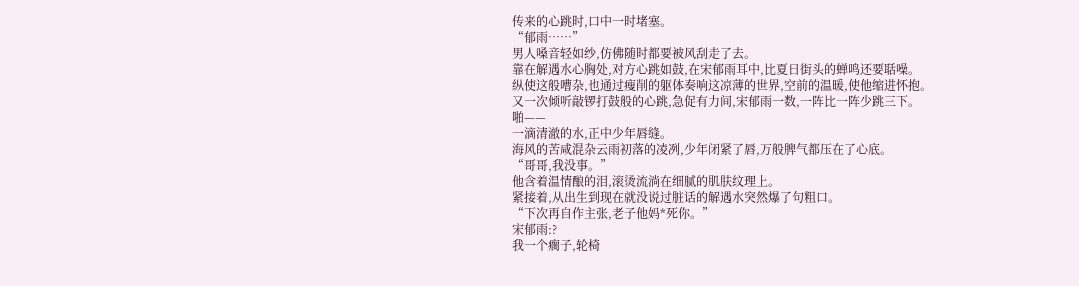传来的心跳时,口中一时堵塞。
“郁雨……”
男人嗓音轻如纱,仿佛随时都要被风刮走了去。
靠在解遇水心胸处,对方心跳如鼓,在宋郁雨耳中,比夏日街头的蝉鸣还要聒噪。
纵使这般嘈杂,也通过瘦削的躯体奏响这凉薄的世界,空前的温暖,使他缩进怀抱。
又一次倾听敲锣打鼓般的心跳,急促有力间,宋郁雨一数,一阵比一阵少跳三下。
啪——
一滴清澈的水,正中少年唇缝。
海风的苦咸混杂云雨初落的凌冽,少年闭紧了唇,万般脾气都压在了心底。
“哥哥,我没事。”
他含着温情酿的泪,滚烫流淌在细腻的肌肤纹理上。
紧接着,从出生到现在就没说过脏话的解遇水突然爆了句粗口。
“下次再自作主张,老子他妈*死你。”
宋郁雨:?
我一个瘸子,轮椅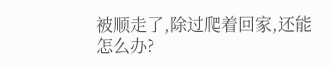被顺走了,除过爬着回家,还能怎么办?